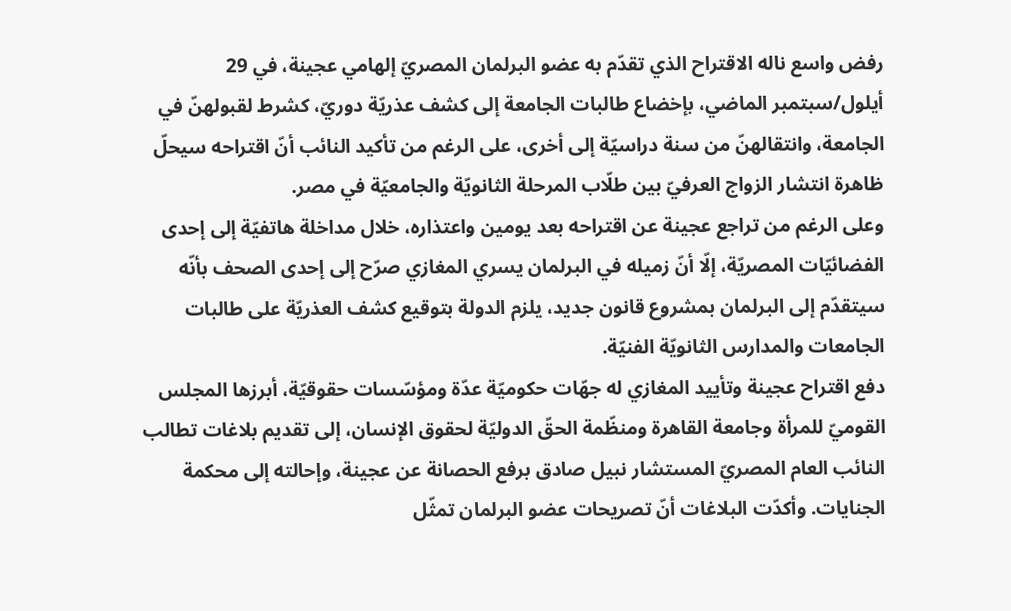رفض واسع ناله الاقتراح الذي تقدّم به عضو البرلمان المصريّ إلهامي عجينة، في 29 أيلول/سبتمبر الماضي، بإخضاع طالبات الجامعة إلى كشف عذريّة دوريّ، كشرط لقبولهنّ في الجامعة، وانتقالهنّ من سنة دراسيّة إلى أخرى، على الرغم من تأكيد النائب أنّ اقتراحه سيحلّ ظاهرة انتشار الزواج العرفيّ بين طلّاب المرحلة الثانويّة والجامعيّة في مصر.
وعلى الرغم من تراجع عجينة عن اقتراحه بعد يومين واعتذاره، خلال مداخلة هاتفيّة إلى إحدى الفضائيّات المصريّة، إلّا أنّ زميله في البرلمان يسري المغازي صرّح إلى إحدى الصحف بأنّه سيتقدّم إلى البرلمان بمشروع قانون جديد، يلزم الدولة بتوقيع كشف العذريّة على طالبات الجامعات والمدارس الثانويّة الفنيّة.
دفع اقتراح عجينة وتأييد المغازي له جهّات حكوميّة عدّة ومؤسّسات حقوقيّة، أبرزها المجلس القوميّ للمرأة وجامعة القاهرة ومنظّمة الحقّ الدوليّة لحقوق الإنسان، إلى تقديم بلاغات تطالب النائب العام المصريّ المستشار نبيل صادق برفع الحصانة عن عجينة، وإحالته إلى محكمة الجنايات. وأكدّت البلاغات أنّ تصريحات عضو البرلمان تمثّل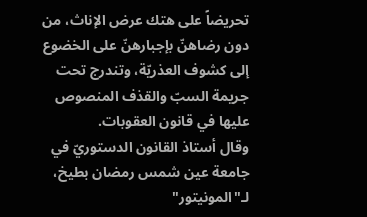تحريضاً على هتك عرض الإناث، من دون رضاهنّ بإجبارهنّ على الخضوع إلى كشوف العذريّة، وتندرج تحت جريمة السبّ والقذف المنصوص عليها في قانون العقوبات.
وقال أستاذ القانون الدستوريّ في جامعة عين شمس رمضان بطيخ، لـ"المونيتور"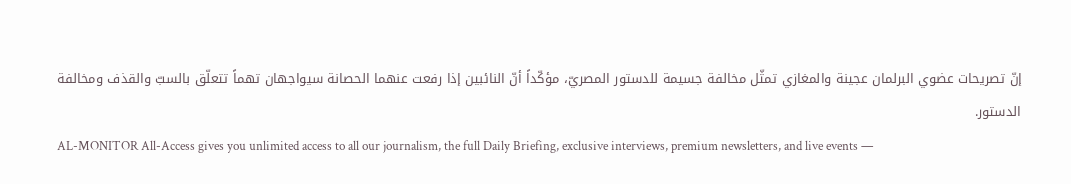إنّ تصريحات عضوي البرلمان عجينة والمغازي تمثّل مخالفة جسيمة للدستور المصريّ، مؤكّداً أنّ النائبين إذا رفعت عنهما الحصانة سيواجهان تهماً تتعلّق بالسبّ والقذف ومخالفة الدستور.
AL-MONITOR All-Access gives you unlimited access to all our journalism, the full Daily Briefing, exclusive interviews, premium newsletters, and live events —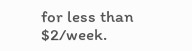for less than $2/week.